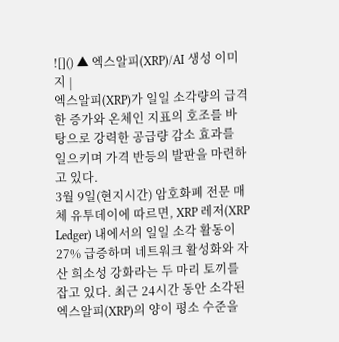![]() ▲ 엑스알피(XRP)/AI 생성 이미지 |
엑스알피(XRP)가 일일 소각량의 급격한 증가와 온체인 지표의 호조를 바탕으로 강력한 공급량 감소 효과를 일으키며 가격 반등의 발판을 마련하고 있다.
3월 9일(현지시간) 암호화폐 전문 매체 유투데이에 따르면, XRP 레저(XRP Ledger) 내에서의 일일 소각 활동이 27% 급증하며 네트워크 활성화와 자산 희소성 강화라는 두 마리 토끼를 잡고 있다. 최근 24시간 동안 소각된 엑스알피(XRP)의 양이 평소 수준을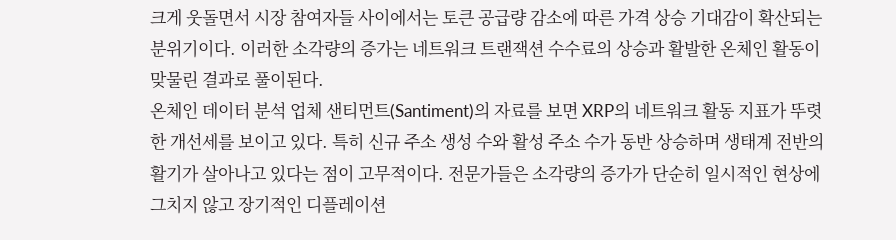크게 웃돌면서 시장 참여자들 사이에서는 토큰 공급량 감소에 따른 가격 상승 기대감이 확산되는 분위기이다. 이러한 소각량의 증가는 네트워크 트랜잭션 수수료의 상승과 활발한 온체인 활동이 맞물린 결과로 풀이된다.
온체인 데이터 분석 업체 샌티먼트(Santiment)의 자료를 보면 XRP의 네트워크 활동 지표가 뚜렷한 개선세를 보이고 있다. 특히 신규 주소 생성 수와 활성 주소 수가 동반 상승하며 생태계 전반의 활기가 살아나고 있다는 점이 고무적이다. 전문가들은 소각량의 증가가 단순히 일시적인 현상에 그치지 않고 장기적인 디플레이션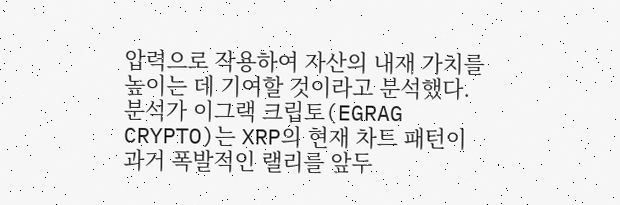압력으로 작용하여 자산의 내재 가치를 높이는 데 기여할 것이라고 분석했다.
분석가 이그랙 크립토(EGRAG CRYPTO)는 XRP의 현재 차트 패턴이 과거 폭발적인 랠리를 앞두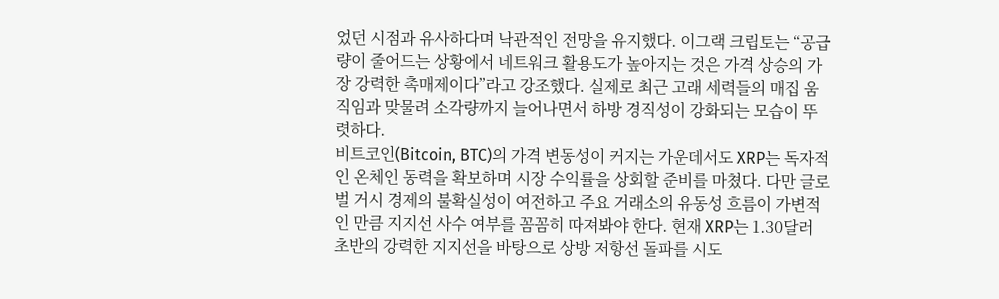었던 시점과 유사하다며 낙관적인 전망을 유지했다. 이그랙 크립토는 “공급량이 줄어드는 상황에서 네트워크 활용도가 높아지는 것은 가격 상승의 가장 강력한 촉매제이다”라고 강조했다. 실제로 최근 고래 세력들의 매집 움직임과 맞물려 소각량까지 늘어나면서 하방 경직성이 강화되는 모습이 뚜렷하다.
비트코인(Bitcoin, BTC)의 가격 변동성이 커지는 가운데서도 XRP는 독자적인 온체인 동력을 확보하며 시장 수익률을 상회할 준비를 마쳤다. 다만 글로벌 거시 경제의 불확실성이 여전하고 주요 거래소의 유동성 흐름이 가변적인 만큼 지지선 사수 여부를 꼼꼼히 따져봐야 한다. 현재 XRP는 1.30달러 초반의 강력한 지지선을 바탕으로 상방 저항선 돌파를 시도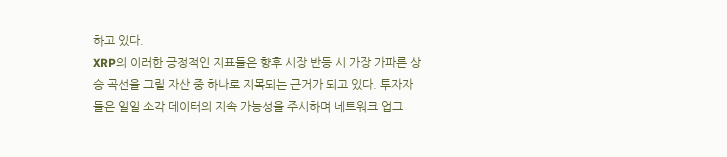하고 있다.
XRP의 이러한 긍정적인 지표들은 향후 시장 반등 시 가장 가파른 상승 곡선을 그릴 자산 중 하나로 지목되는 근거가 되고 있다. 투자자들은 일일 소각 데이터의 지속 가능성을 주시하며 네트워크 업그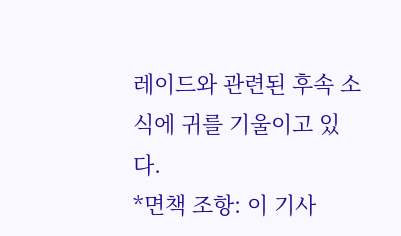레이드와 관련된 후속 소식에 귀를 기울이고 있다.
*면책 조항: 이 기사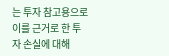는 투자 참고용으로 이를 근거로 한 투자 손실에 대해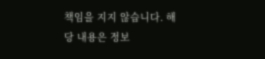책임을 지지 않습니다. 해당 내용은 정보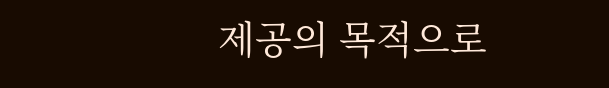제공의 목적으로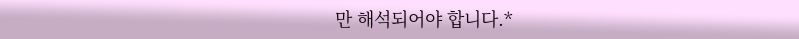만 해석되어야 합니다.*